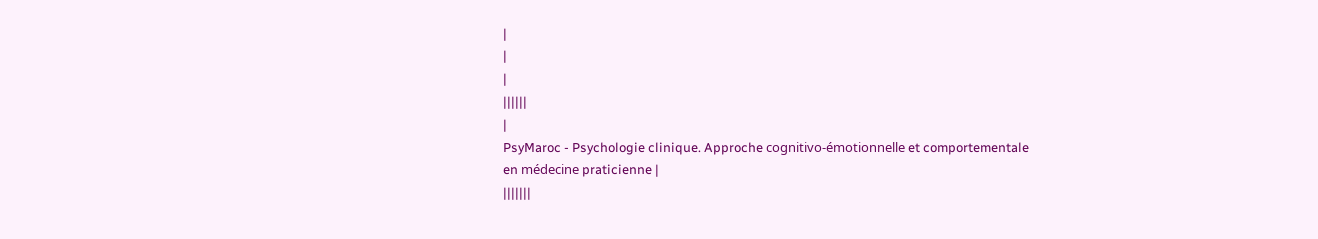|
|
|
||||||
|
PsyMaroc - Psychologie clinique. Approche cognitivo-émotionnelle et comportementale en médecine praticienne |
|||||||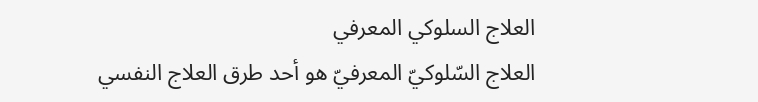العلاج السلوكي المعرفي
العلاج السّلوكيّ المعرفيّ هو أحد طرق العلاج النفسي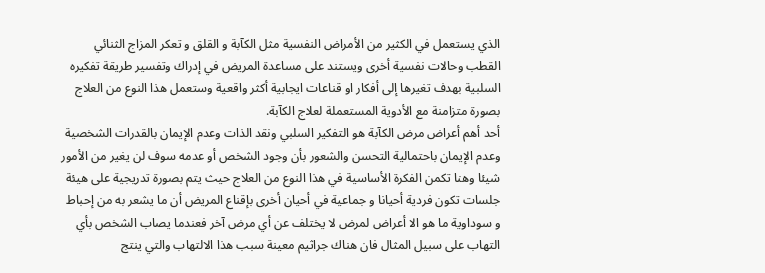الذي يستعمل في الكثير من الأمراض النفسية مثل الكآبة و القلق و تعكر المزاج الثنائي القطب وحالات نفسية أخرى ويستند على مساعدة المريض في إدراك وتفسير طريقة تفكيره السلبية بهدف تغيرها إلى أفكار او قناعات ايجابية أكثر واقعية وستعمل هذا النوع من العلاج بصورة متزامنة مع الأدوية المستعملة لعلاج الكآبة.
أحد أهم أعراض مرض الكآبة هو التفكير السلبي ونقد الذات وعدم الإيمان بالقدرات الشخصية وعدم الإيمان باحتمالية التحسن والشعور بأن وجود الشخص أو عدمه سوف لن يغير من الأمور شيئا وهنا تكمن الفكرة الأساسية في هذا النوع من العلاج حيث يتم بصورة تدريجية على هيئة جلسات تكون فردية أحيانا و جماعية في أحيان أخرى بإقناع المريض أن ما يشعر به من إحباط و سوداوية ما هو الا أعراض لمرض لا يختلف عن أي مرض آخر فعندما يصاب الشخص بأي التهاب على سبيل المثال فان هناك جراثيم معينة سبب هذا الالتهاب والتي ينتج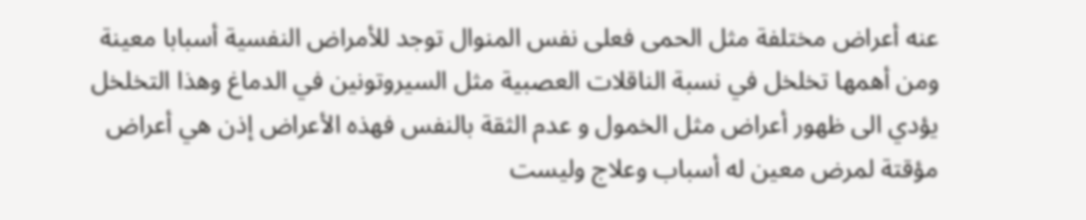عنه أعراض مختلفة مثل الحمى فعلى نفس المنوال توجد للأمراض النفسية أسبابا معينة ومن أهمها تخلخل في نسبة الناقلات العصبية مثل السيروتونين في الدماغ وهذا التخلخل يؤدي الى ظهور أعراض مثل الخمول و عدم الثقة بالنفس فهذه الأعراض إذن هي أعراض مؤقتة لمرض معين له أسباب وعلاج وليست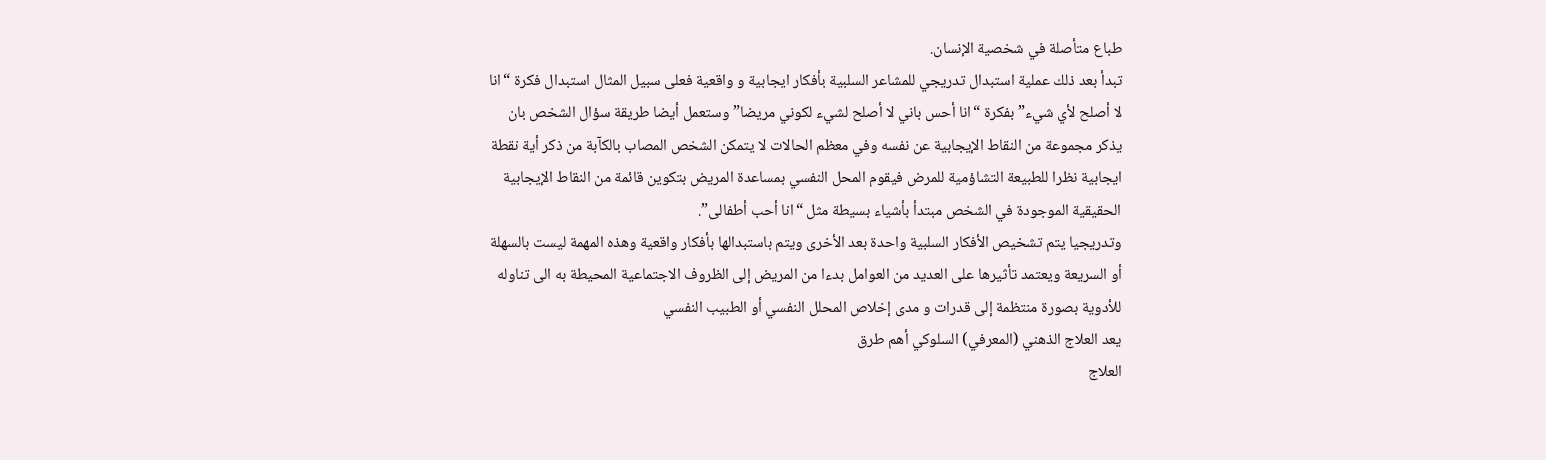طباع متأصلة في شخصية الإنسان.
تبدأ بعد ذلك عملية استبدال تدريجي للمشاعر السلبية بأفكار ايجابية و واقعية فعلى سبيل المثال استبدال فكرة “انا لا أصلح لأي شيء” بفكرة “انا أحس باني لا أصلح لشيء لكوني مريضا” وستعمل أيضا طريقة سؤال الشخص بان يذكر مجموعة من النقاط الإيجابية عن نفسه وفي معظم الحالات لا يتمكن الشخص المصاب بالكآبة من ذكر أية نقطة ايجابية نظرا للطبيعة التشاؤمية للمرض فيقوم المحل النفسي بمساعدة المريض بتكوين قائمة من النقاط الإيجابية الحقيقية الموجودة في الشخص مبتدأ بأشياء بسيطة مثل “انا أحب أطفالى”.
وتدريجيا يتم تشخيص الأفكار السلبية واحدة بعد الأخرى ويتم باستبدالها بأفكار واقعية وهذه المهمة ليست بالسهلة أو السريعة ويعتمد تأثيرها على العديد من العوامل بدءا من المريض إلى الظروف الاجتماعية المحيطة به الى تناوله للأدوية بصورة منتظمة إلى قدرات و مدى إخلاص المحلل النفسي أو الطبيب النفسي
يعد العلاج الذهني (المعرفي) السلوكي أهم طرق
العلاج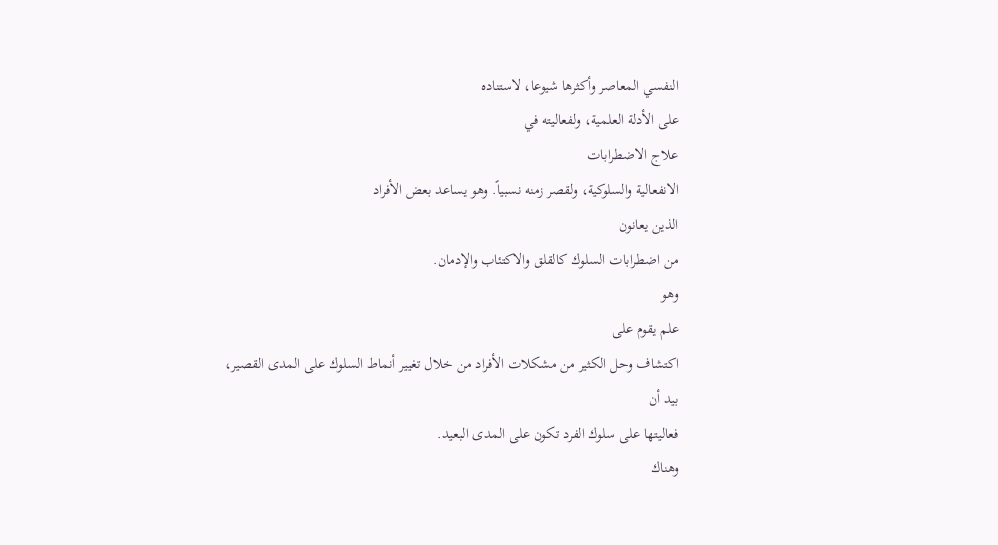النفسي المعاصر وأكثرها شيوعا، لاستناده
على الأدلة العلمية، ولفعاليته في
علاج الاضطرابات
الانفعالية والسلوكية، ولقصر زمنه نسبياً. وهو يساعد بعض الأفراد
الذين يعانون
من اضطرابات السلوك كالقلق والاكتئاب والإدمان.
وهو
علم يقوم على
اكتشاف وحل الكثير من مشكلات الأفراد من خلال تغيير أنماط السلوك على المدى القصير،
بيد أن
فعاليتها على سلوك الفرد تكون على المدى البعيد.
وهناك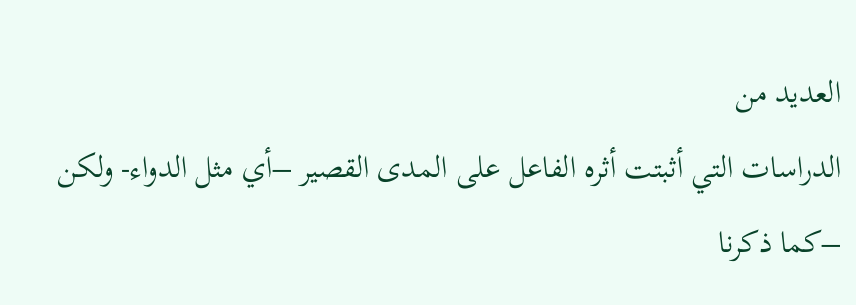العديد من
الدراسات التي أثبتت أثره الفاعل على المدى القصير –أي مثل الدواء- ولكن –كما ذكرنا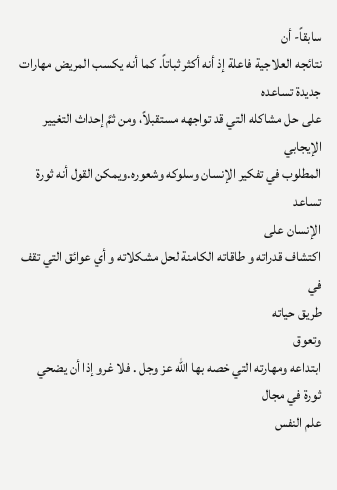سابقاً- أن
نتائجه العلاجية فاعلة إذ أنه أكثر ثباتاً. كما أنه يكسب المريض مهارات
جديدة تساعده
على حل مشاكله التي قد تواجهه مستقبلاً، ومن ثمَّ إحداث التغيير
الإيجابي
المطلوب في تفكير الإنسان وسلوكه وشعوره.ويمكن القول أنه ثورة تساعد
الإنسان على
اكتشاف قدراته و طاقاته الكامنة لحل مشكلاته و أي عوائق التي تقف في
طريق حياته
وتعوق
ابتداعه ومهارته التي خصه بها الله عز وجل . فلا غرو إذا أن يضحي
ثورة في مجال
علم النفس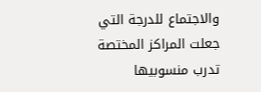والاجتماع للدرجة التي جعلت المراكز المختصة تدرب منسوبيها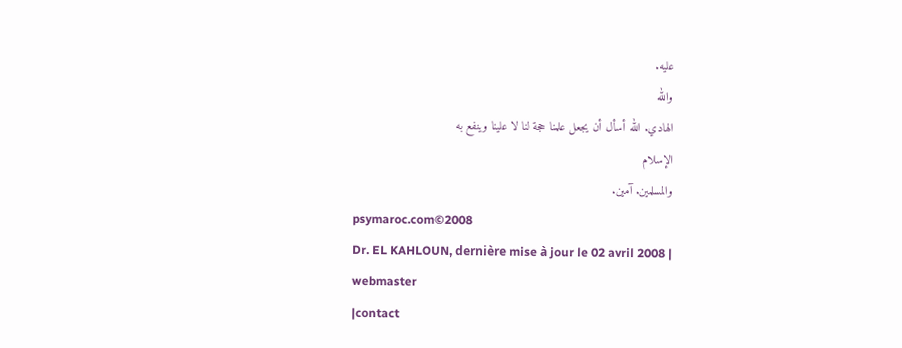عليه.
والله
الهادي. الله أسأل أن يجعل علمنا حجة لنا لا علينا وينفع به
الإسلام
والمسلمين. آمين.
psymaroc.com©2008
Dr. EL KAHLOUN, dernière mise à jour le 02 avril 2008 |
webmaster
|contact